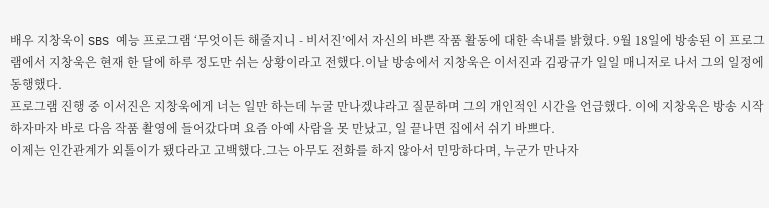배우 지창욱이 SBS 예능 프로그램 ‘무엇이든 해줄지니 - 비서진’에서 자신의 바쁜 작품 활동에 대한 속내를 밝혔다. 9월 18일에 방송된 이 프로그램에서 지창욱은 현재 한 달에 하루 정도만 쉬는 상황이라고 전했다.이날 방송에서 지창욱은 이서진과 김광규가 일일 매니저로 나서 그의 일정에 동행했다.
프로그램 진행 중 이서진은 지창욱에게 너는 일만 하는데 누굴 만나겠냐라고 질문하며 그의 개인적인 시간을 언급했다. 이에 지창욱은 방송 시작하자마자 바로 다음 작품 촬영에 들어갔다며 요즘 아예 사람을 못 만났고, 일 끝나면 집에서 쉬기 바쁘다.
이제는 인간관계가 외톨이가 됐다라고 고백했다.그는 아무도 전화를 하지 않아서 민망하다며, 누군가 만나자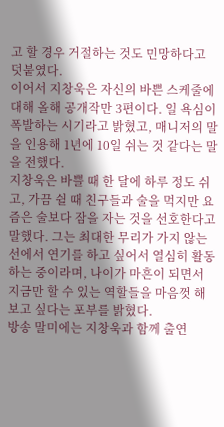고 할 경우 거절하는 것도 민망하다고 덧붙였다.
이어서 지창욱은 자신의 바쁜 스케줄에 대해 올해 공개작만 3편이다. 일 욕심이 폭발하는 시기라고 밝혔고, 매니저의 말을 인용해 1년에 10일 쉬는 것 같다는 말을 전했다.
지창욱은 바쁠 때 한 달에 하루 정도 쉬고, 가끔 쉴 때 친구들과 술을 먹지만 요즘은 술보다 잠을 자는 것을 선호한다고 말했다. 그는 최대한 무리가 가지 않는 선에서 연기를 하고 싶어서 열심히 활동하는 중이라며, 나이가 마흔이 되면서 지금만 할 수 있는 역할들을 마음껏 해보고 싶다는 포부를 밝혔다.
방송 말미에는 지창욱과 함께 출연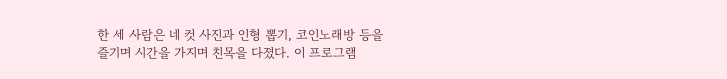한 세 사람은 네 컷 사진과 인형 뽑기, 코인노래방 등을 즐기며 시간을 가지며 친목을 다졌다. 이 프로그램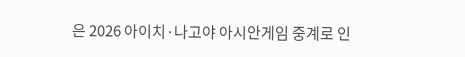은 2026 아이치·나고야 아시안게임 중계로 인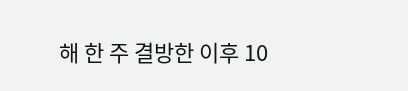해 한 주 결방한 이후 10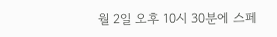월 2일 오후 10시 30분에 스페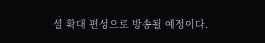셜 확대 편성으로 방송될 예정이다.